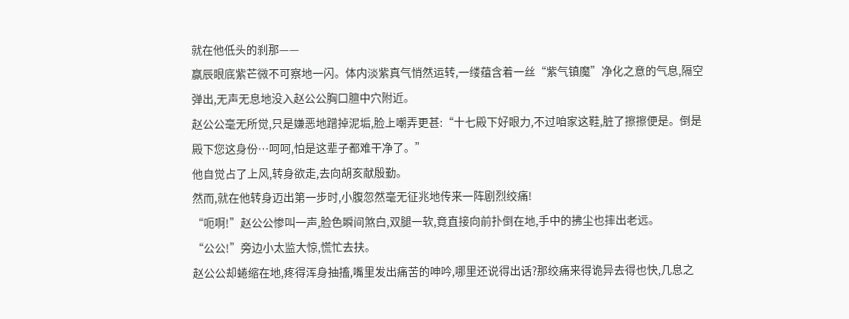就在他低头的刹那——
赢辰眼底紫芒微不可察地一闪。体内淡紫真气悄然运转,一缕蕴含着一丝“紫气镇魔”净化之意的气息,隔空弹出,无声无息地没入赵公公胸口膻中穴附近。
赵公公毫无所觉,只是嫌恶地蹭掉泥垢,脸上嘲弄更甚:“十七殿下好眼力,不过咱家这鞋,脏了擦擦便是。倒是殿下您这身份…呵呵,怕是这辈子都难干净了。”
他自觉占了上风,转身欲走,去向胡亥献殷勤。
然而,就在他转身迈出第一步时,小腹忽然毫无征兆地传来一阵剧烈绞痛!
“呃啊!”赵公公惨叫一声,脸色瞬间煞白,双腿一软,竟直接向前扑倒在地,手中的拂尘也摔出老远。
“公公!”旁边小太监大惊,慌忙去扶。
赵公公却蜷缩在地,疼得浑身抽搐,嘴里发出痛苦的呻吟,哪里还说得出话?那绞痛来得诡异去得也快,几息之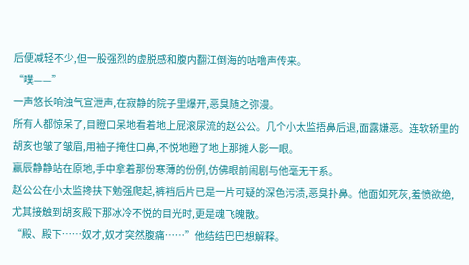后便减轻不少,但一股强烈的虚脱感和腹内翻江倒海的咕噜声传来。
“噗——”
一声悠长响浊气宣泄声,在寂静的院子里爆开,恶臭随之弥漫。
所有人都惊呆了,目瞪口呆地看着地上屁滚尿流的赵公公。几个小太监捂鼻后退,面露嫌恶。连软轿里的胡亥也皱了皱眉,用袖子掩住口鼻,不悦地瞪了地上那摊人影一眼。
赢辰静静站在原地,手中拿着那份寒薄的份例,仿佛眼前闹剧与他毫无干系。
赵公公在小太监搀扶下勉强爬起,裤裆后片已是一片可疑的深色污渍,恶臭扑鼻。他面如死灰,羞愤欲绝,尤其接触到胡亥殿下那冰冷不悦的目光时,更是魂飞魄散。
“殿、殿下……奴才,奴才突然腹痛……”他结结巴巴想解释。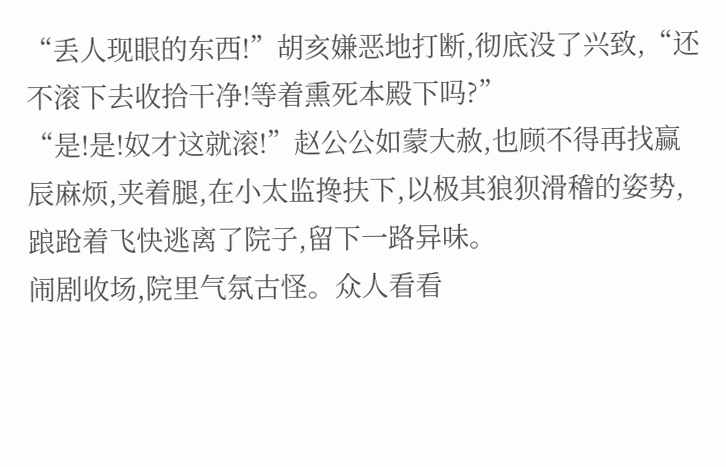“丢人现眼的东西!”胡亥嫌恶地打断,彻底没了兴致,“还不滚下去收拾干净!等着熏死本殿下吗?”
“是!是!奴才这就滚!”赵公公如蒙大赦,也顾不得再找赢辰麻烦,夹着腿,在小太监搀扶下,以极其狼狈滑稽的姿势,踉跄着飞快逃离了院子,留下一路异味。
闹剧收场,院里气氛古怪。众人看看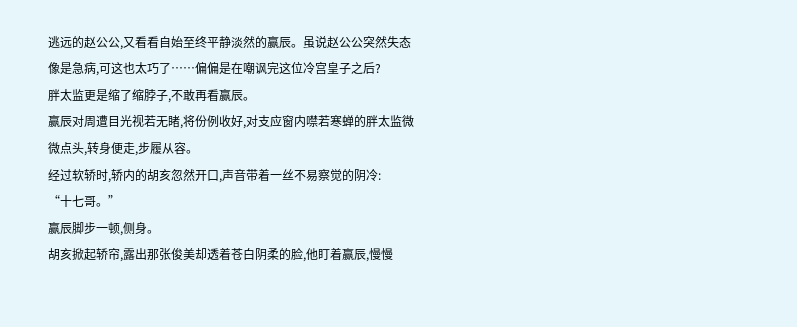逃远的赵公公,又看看自始至终平静淡然的赢辰。虽说赵公公突然失态像是急病,可这也太巧了……偏偏是在嘲讽完这位冷宫皇子之后?
胖太监更是缩了缩脖子,不敢再看赢辰。
赢辰对周遭目光视若无睹,将份例收好,对支应窗内噤若寒蝉的胖太监微微点头,转身便走,步履从容。
经过软轿时,轿内的胡亥忽然开口,声音带着一丝不易察觉的阴冷:
“十七哥。”
赢辰脚步一顿,侧身。
胡亥掀起轿帘,露出那张俊美却透着苍白阴柔的脸,他盯着赢辰,慢慢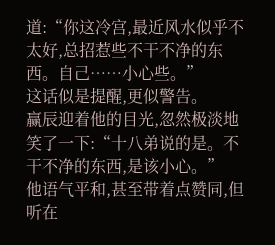道:“你这冷宫,最近风水似乎不太好,总招惹些不干不净的东西。自己……小心些。”
这话似是提醒,更似警告。
赢辰迎着他的目光,忽然极淡地笑了一下:“十八弟说的是。不干不净的东西,是该小心。”
他语气平和,甚至带着点赞同,但听在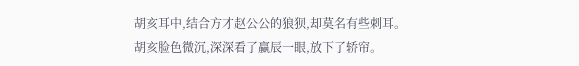胡亥耳中,结合方才赵公公的狼狈,却莫名有些刺耳。
胡亥脸色微沉,深深看了赢辰一眼,放下了轿帘。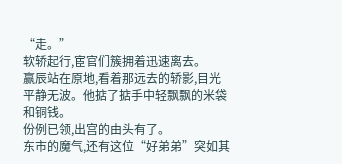“走。”
软轿起行,宦官们簇拥着迅速离去。
赢辰站在原地,看着那远去的轿影,目光平静无波。他掂了掂手中轻飘飘的米袋和铜钱。
份例已领,出宫的由头有了。
东市的魔气,还有这位“好弟弟”突如其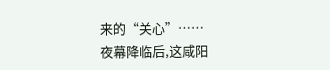来的“关心”……
夜幕降临后,这咸阳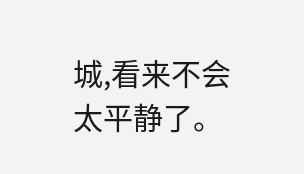城,看来不会太平静了。